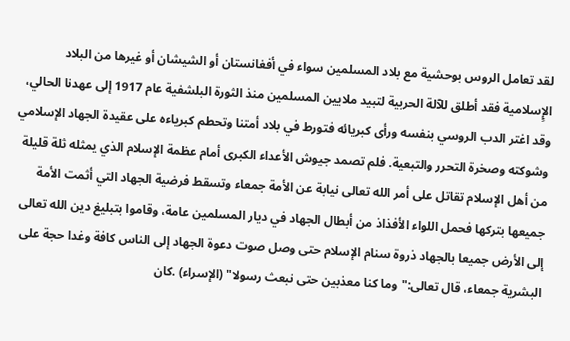لقد تعامل الروس بوحشية مع بلاد المسلمين سواء في أفغانستان أو الشيشان أو غيرها من البلاد الإٍسلامية فقد أطلق للآلة الحربية لتبيد ملايين المسلمين منذ الثورة البلشفية عام 1917 إلى عهدنا الحالي، وقد اغتر الدب الروسي بنفسه ورأى كبريائه فتورط في بلاد أمتنا وتحطم كبرياءه على عقيدة الجهاد الإسلامي وشوكته وصخرة التحرر والتبعية. فلم تصمد جيوش الأعداء الكبرى أمام عظمة الإسلام الذي يمثله ثلة قليلة من أهل الإسلام تقاتل على أمر الله تعالى نيابة عن الأمة جمعاء وتسقط فرضية الجهاد التي أثمت الأمة جميعها بتركها فحمل اللواء الأفذاذ من أبطال الجهاد في ديار المسلمين عامة، وقاموا بتبليغ دين الله تعالى إلى الأرض جميعا بالجهاد ذروة سنام الإسلام حتى وصل صوت دعوة الجهاد إلى الناس كافة وغدا حجة على البشرية جمعاء، قال تعالى:"وما كنا معذبين حتى نبعث رسولا" (الإسراء) .كان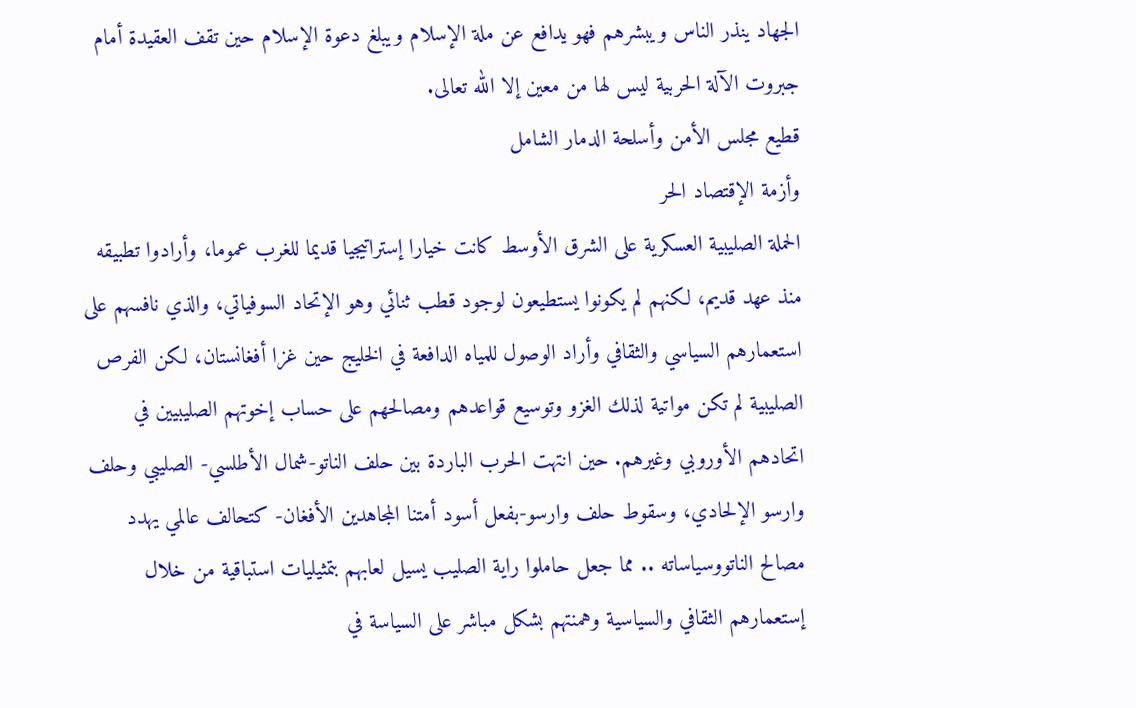الجهاد ينذر الناس ويبشرهم فهو يدافع عن ملة الإسلام ويبلغ دعوة الإسلام حين تقف العقيدة أمام جبروت الآلة الحربية ليس لها من معين إلا الله تعالى.
قطيع مجلس الأمن وأسلحة الدمار الشامل
وأزمة الإقتصاد الحر
الحملة الصليبية العسكرية على الشرق الأوسط كانت خيارا إستراتيجيا قديما للغرب عموما، وأرادوا تطبيقه منذ عهد قديم، لكنهم لم يكونوا يستطيعون لوجود قطب ثنائي وهو الإتحاد السوفياتي، والذي نافسهم على استعمارهم السياسي والثقافي وأراد الوصول للمياه الدافعة في الخليج حين غزا أفغانستان، لكن الفرص الصليبية لم تكن مواتية لذلك الغزو وتوسيع قواعدهم ومصالحهم على حساب إخوتهم الصليبيين في اتحادهم الأوروبي وغيرهم. حين انتهت الحرب الباردة بين حلف الناتو-شمال الأطلسي- الصليبي وحلف وارسو الإلحادي، وسقوط حلف وارسو-بفعل أسود أمتنا المجاهدين الأفغان- كتحالف عالمي يهدد مصالح الناتووسياساته .. مما جعل حاملوا راية الصليب يسيل لعابهم بتمثيليات استباقية من خلال إستعمارهم الثقافي والسياسية وهمنتهم بشكل مباشر على السياسة في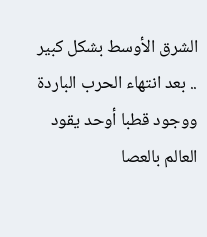الشرق الأوسط بشكل كبير .. بعد انتهاء الحرب الباردة ووجود قطبا أوحد يقود العالم بالعصا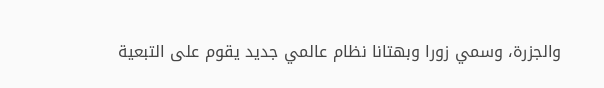والجزرة، وسمي زورا وبهتانا نظام عالمي جديد يقوم على التبعية